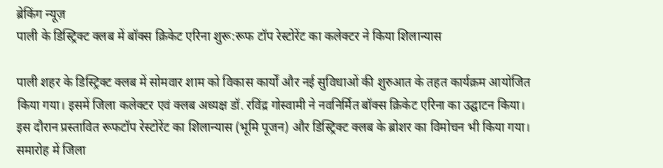ब्रेकिंग न्यूज़
पाली के डिस्ट्रिक्ट क्लब में बॉक्स क्रिकेट एरिना शुरू:रूफ टॉप रेस्टोरेंट का कलेक्टर ने किया शिलान्यास

पाली शहर के डिस्ट्रिक्ट क्लब में सोमवार शाम को विकास कार्यों और नई सुविधाओं की शुरुआत के तहत कार्यक्रम आयोजित किया गया। इसमें जिला कलेक्टर एवं क्लब अध्यक्ष डॉ. रविंद्र गोस्वामी ने नवनिर्मित बॉक्स क्रिकेट एरिना का उद्घाटन किया। इस दौरान प्रस्तावित रूफटॉप रेस्टोरेंट का शिलान्यास (भूमि पूजन) और डिस्ट्रिक्ट क्लब के ब्रोशर का विमोचन भी किया गया। समारोह में जिला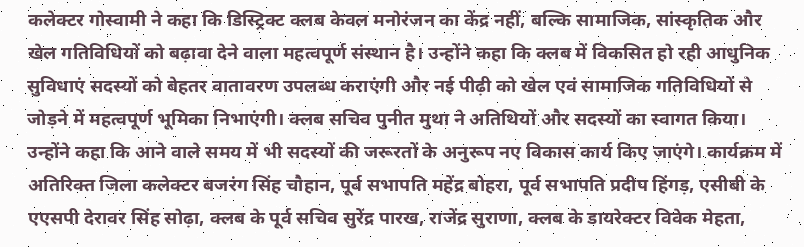कलेक्टर गोस्वामी ने कहा कि डिस्ट्रिक्ट क्लब केवल मनोरंजन का केंद्र नहीं, बल्कि सामाजिक, सांस्कृतिक और खेल गतिविधियों को बढ़ावा देने वाला महत्वपूर्ण संस्थान है। उन्होंने कहा कि क्लब में विकसित हो रही आधुनिक सुविधाएं सदस्यों को बेहतर वातावरण उपलब्ध कराएंगी और नई पीढ़ी को खेल एवं सामाजिक गतिविधियों से जोड़ने में महत्वपूर्ण भूमिका निभाएंगी। क्लब सचिव पुनीत मुथा ने अतिथियों और सदस्यों का स्वागत किया। उन्होंने कहा कि आने वाले समय में भी सदस्यों की जरूरतों के अनुरूप नए विकास कार्य किए जाएंगे। कार्यक्रम में अतिरिक्त जिला कलेक्टर बजरंग सिंह चौहान, पूर्व सभापति महेंद्र बोहरा, पूर्व सभापति प्रदीप हिंगड़, एसीबी के एएसपी देरावर सिंह सोढ़ा, क्लब के पूर्व सचिव सुरेंद्र पारख, राजेंद्र सुराणा, क्लब के डायरेक्टर विवेक मेहता,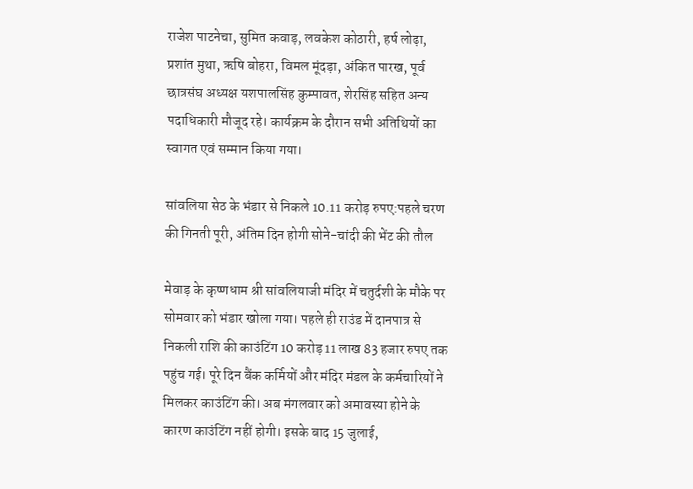राजेश पाटनेचा, सुमित कवाड़, लवकेश कोठारी, हर्ष लोढ़ा, प्रशांत मुथा, ऋषि बोहरा, विमल मूंदड़ा, अंकित पारख, पूर्व छात्रसंघ अध्यक्ष यशपालसिंह कुम्पावत, शेरसिंह सहित अन्य पदाधिकारी मौजूद रहे। कार्यक्रम के दौरान सभी अतिथियों का स्वागत एवं सम्मान किया गया।

सांवलिया सेठ के भंडार से निकले 10.11 करोड़ रुपए:पहले चरण की गिनती पूरी, अंतिम दिन होगी सोने-चांदी की भेंट की तौल

मेवाड़ के कृष्णधाम श्री सांवलियाजी मंदिर में चतुर्दशी के मौके पर सोमवार को भंडार खोला गया। पहले ही राउंड में दानपात्र से निकली राशि की काउंटिंग 10 करोड़ 11 लाख 83 हजार रुपए तक पहुंच गई। पूरे दिन बैंक कर्मियों और मंदिर मंडल के कर्मचारियों ने मिलकर काउंटिंग की। अब मंगलवार को अमावस्या होने के कारण काउंटिंग नहीं होगी। इसके बाद 15 जुलाई,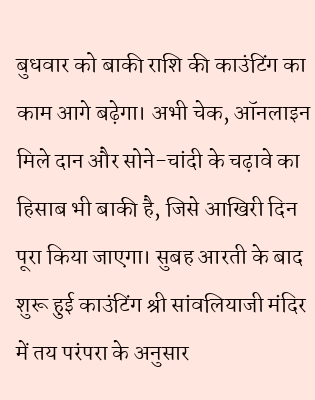बुधवार को बाकी राशि की काउंटिंग का काम आगे बढ़ेगा। अभी चेक, ऑनलाइन मिले दान और सोने-चांदी के चढ़ावे का हिसाब भी बाकी है, जिसे आखिरी दिन पूरा किया जाएगा। सुबह आरती के बाद शुरू हुई काउंटिंग श्री सांवलियाजी मंदिर में तय परंपरा के अनुसार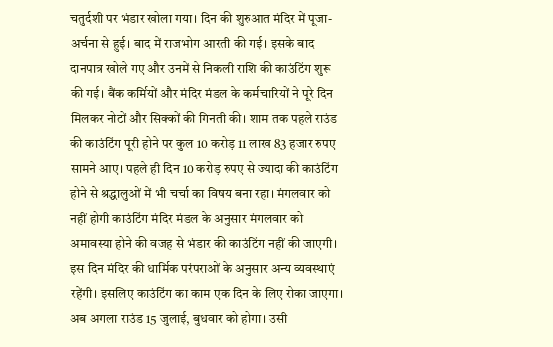चतुर्दशी पर भंडार खोला गया। दिन की शुरुआत मंदिर में पूजा-अर्चना से हुई। बाद में राजभोग आरती की गई। इसके बाद दानपात्र खोले गए और उनमें से निकली राशि की काउंटिंग शुरू की गई। बैंक कर्मियों और मंदिर मंडल के कर्मचारियों ने पूरे दिन मिलकर नोटों और सिक्कों की गिनती की। शाम तक पहले राउंड की काउंटिंग पूरी होने पर कुल 10 करोड़ 11 लाख 83 हजार रुपए सामने आए। पहले ही दिन 10 करोड़ रुपए से ज्यादा की काउंटिंग होने से श्रद्धालुओं में भी चर्चा का विषय बना रहा। मंगलवार को नहीं होगी काउंटिंग मंदिर मंडल के अनुसार मंगलवार को अमावस्या होने की वजह से भंडार की काउंटिंग नहीं की जाएगी। इस दिन मंदिर की धार्मिक परंपराओं के अनुसार अन्य व्यवस्थाएं रहेंगी। इसलिए काउंटिंग का काम एक दिन के लिए रोका जाएगा। अब अगला राउंड 15 जुलाई, बुधवार को होगा। उसी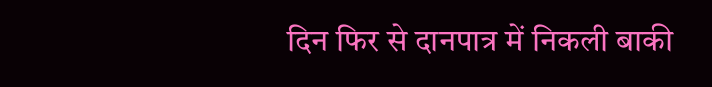दिन फिर से दानपात्र में निकली बाकी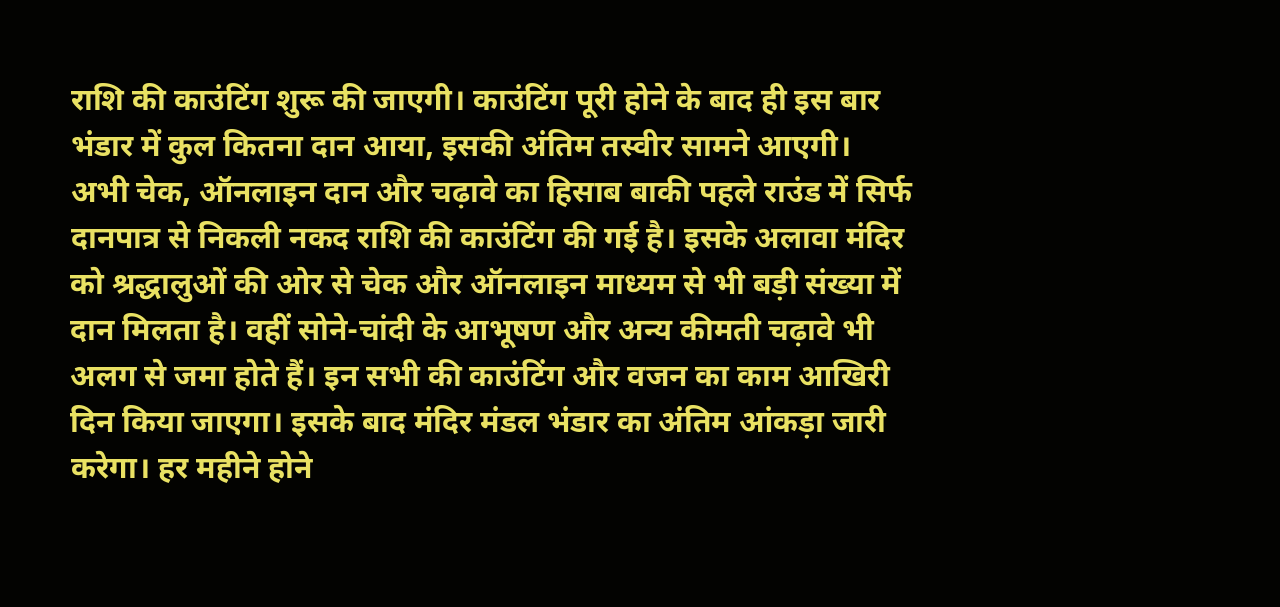राशि की काउंटिंग शुरू की जाएगी। काउंटिंग पूरी होने के बाद ही इस बार भंडार में कुल कितना दान आया, इसकी अंतिम तस्वीर सामने आएगी। अभी चेक, ऑनलाइन दान और चढ़ावे का हिसाब बाकी पहले राउंड में सिर्फ दानपात्र से निकली नकद राशि की काउंटिंग की गई है। इसके अलावा मंदिर को श्रद्धालुओं की ओर से चेक और ऑनलाइन माध्यम से भी बड़ी संख्या में दान मिलता है। वहीं सोने-चांदी के आभूषण और अन्य कीमती चढ़ावे भी अलग से जमा होते हैं। इन सभी की काउंटिंग और वजन का काम आखिरी दिन किया जाएगा। इसके बाद मंदिर मंडल भंडार का अंतिम आंकड़ा जारी करेगा। हर महीने होने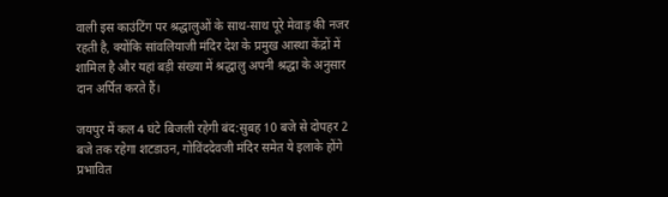वाली इस काउंटिंग पर श्रद्धालुओं के साथ-साथ पूरे मेवाड़ की नजर रहती है, क्योंकि सांवलियाजी मंदिर देश के प्रमुख आस्था केंद्रों में शामिल है और यहां बड़ी संख्या में श्रद्धालु अपनी श्रद्धा के अनुसार दान अर्पित करते हैं।

जयपुर में कल 4 घंटे बिजली रहेगी बंद:सुबह 10 बजे से दोपहर 2 बजे तक रहेगा शटडाउन, गोविंददेवजी मंदिर समेत ये इलाके होंगे प्रभावित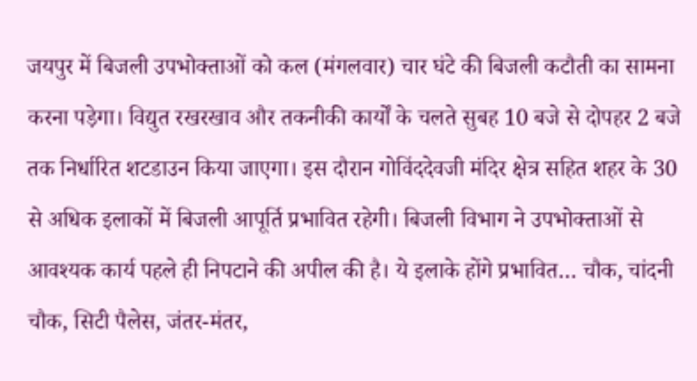जयपुर में बिजली उपभोक्ताओं को कल (मंगलवार) चार घंटे की बिजली कटौती का सामना करना पड़ेगा। विद्युत रखरखाव और तकनीकी कार्यों के चलते सुबह 10 बजे से दोपहर 2 बजे तक निर्धारित शटडाउन किया जाएगा। इस दौरान गोविंददेवजी मंदिर क्षेत्र सहित शहर के 30 से अधिक इलाकों में बिजली आपूर्ति प्रभावित रहेगी। बिजली विभाग ने उपभोक्ताओं से आवश्यक कार्य पहले ही निपटाने की अपील की है। ये इलाके होंगे प्रभावित… चौक, चांदनी चौक, सिटी पैलेस, जंतर-मंतर,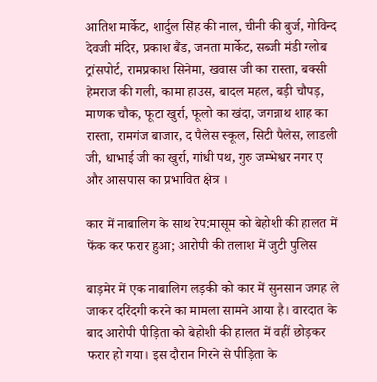आतिश मार्केट, शार्दुल सिंह की नाल, चीनी की बुर्ज, गोविन्द देवजी मंदिर, प्रकाश बैंड, जनता मार्केट, सब्जी मंडी ग्लोब ट्रांसपोर्ट, रामप्रकाश सिनेमा, खवास जी का रास्ता, बक्सी हेमराज की गली, कामा हाउस, बादल महल, बड़ी चौपड़, माणक चौक, फूटा खुर्रा, फूलो का खंदा, जगन्नाथ शाह का रास्ता, रामगंज बाजार, द पैलेस स्कूल, सिटी पैलेस, लाडली जी, धाभाई जी का खुर्रा, गांधी पथ, गुरु जम्भेश्वर नगर ए और आसपास का प्रभावित क्षेत्र ।

कार में नाबालिग के साथ रेप:मासूम को बेहोशी की हालत में फेंक कर फरार हुआ; आरोपी की तलाश में जुटी पुलिस

बाड़मेर में एक नाबालिग लड़की को कार में सुनसान जगह ले जाकर दरिंदगी करने का मामला सामने आया है। वारदात के बाद आरोपी पीड़िता को बेहोशी की हालत में वहीं छोड़कर फरार हो गया। इस दौरान गिरने से पीड़िता के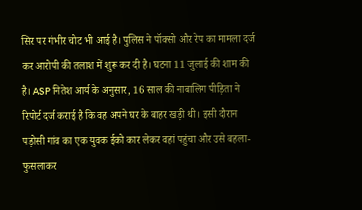सिर पर गंभीर चोट भी आई है। पुलिस ने पॉक्सो और रेप का मामला दर्ज कर आरोपी की तलाश में शुरू कर दी है। घटना 11 जुलाई की शाम की है। ASP नितेश आर्य के अनुसार, 16 साल की नाबालिग पीड़िता ने रिपोर्ट दर्ज कराई है कि वह अपने घर के बाहर खड़ी थी। इसी दौरान पड़ोसी गांव का एक युवक ईको कार लेकर वहां पहुंचा और उसे बहला-फुसलाकर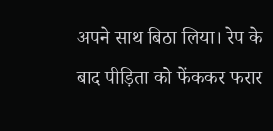अपने साथ बिठा लिया। रेप के बाद पीड़िता को फेंककर फरार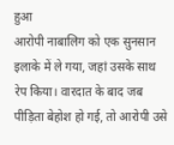हुआ
आरोपी नाबालिग को एक सुनसान इलाके में ले गया, जहां उसके साथ रेप किया। वारदात के बाद जब पीड़िता बेहोश हो गई, तो आरोपी उसे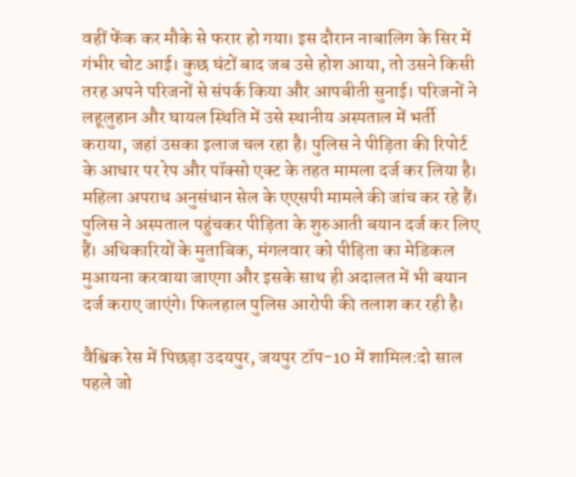वहीं फेंक कर मौके से फरार हो गया। इस दौरान नाबालिग के सिर में गंभीर चोट आई। कुछ घंटों बाद जब उसे होश आया, तो उसने किसी तरह अपने परिजनों से संपर्क किया और आपबीती सुनाई। परिजनों ने लहूलुहान और घायल स्थिति में उसे स्थानीय अस्पताल में भर्ती कराया, जहां उसका इलाज चल रहा है। पुलिस ने पीड़िता की रिपोर्ट के आधार पर रेप और पॉक्सो एक्ट के तहत मामला दर्ज कर लिया है। महिला अपराध अनुसंधान सेल के एएसपी मामले की जांच कर रहे हैं। पुलिस ने अस्पताल पहुंचकर पीड़िता के शुरुआती बयान दर्ज कर लिए हैं। अधिकारियों के मुताबिक, मंगलवार को पीड़िता का मेडिकल मुआयना करवाया जाएगा और इसके साथ ही अदालत में भी बयान दर्ज कराए जाएंगे। फिलहाल पुलिस आरोपी की तलाश कर रही है।

वैश्विक रेस में पिछड़ा उदयपुर, जयपुर टॉप-10 में शामिल:दो साल पहले जो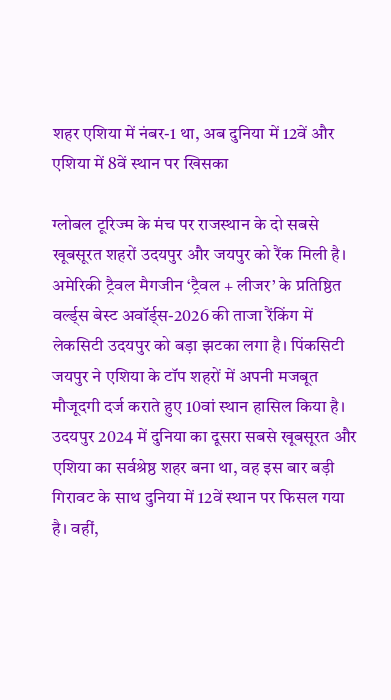शहर एशिया में नंबर-1 था, अब दुनिया में 12वें और एशिया में 8वें स्थान पर खिसका

ग्लोबल टूरिज्म के मंच पर राजस्थान के दो सबसे खूबसूरत शहरों उदयपुर और जयपुर को रैंक मिली है। अमेरिकी ट्रैवल मैगजीन ‘ट्रैवल + लीजर’ के प्रतिष्ठित वर्ल्ड्स बेस्ट अवॉर्ड्स-2026 की ताजा रैंकिंग में लेकसिटी उदयपुर को बड़ा झटका लगा है। पिंकसिटी जयपुर ने एशिया के टॉप शहरों में अपनी मजबूत मौजूदगी दर्ज कराते हुए 10वां स्थान हासिल किया है। उदयपुर 2024 में दुनिया का दूसरा सबसे खूबसूरत और एशिया का सर्वश्रेष्ठ शहर बना था, वह इस बार बड़ी गिरावट के साथ दुनिया में 12वें स्थान पर फिसल गया है। वहीं,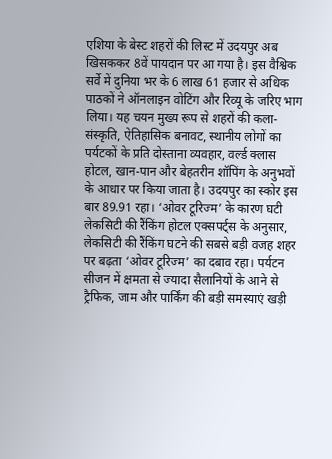एशिया के बेस्ट शहरों की लिस्ट में उदयपुर अब खिसककर 8वें पायदान पर आ गया है। इस वैश्विक सर्वे में दुनिया भर के 6 लाख 61 हजार से अधिक पाठकों ने ऑनलाइन वोटिंग और रिव्यू के जरिए भाग लिया। यह चयन मुख्य रूप से शहरों की कला-संस्कृति, ऐतिहासिक बनावट, स्थानीय लोगों का पर्यटकों के प्रति दोस्ताना व्यवहार, वर्ल्ड क्लास होटल, खान-पान और बेहतरीन शॉपिंग के अनुभवों के आधार पर किया जाता है। उदयपुर का स्कोर इस बार 89.91 रहा। ‘ओवर टूरिज्म’ के कारण घटी लेकसिटी की रैंकिंग होटल एक्सपर्ट्स के अनुसार, लेकसिटी की रैंकिंग घटने की सबसे बड़ी वजह शहर पर बढ़ता ‘ओवर टूरिज्म’ का दबाव रहा। पर्यटन सीजन में क्षमता से ज्यादा सैलानियों के आने से ट्रैफिक, जाम और पार्किंग की बड़ी समस्याएं खड़ी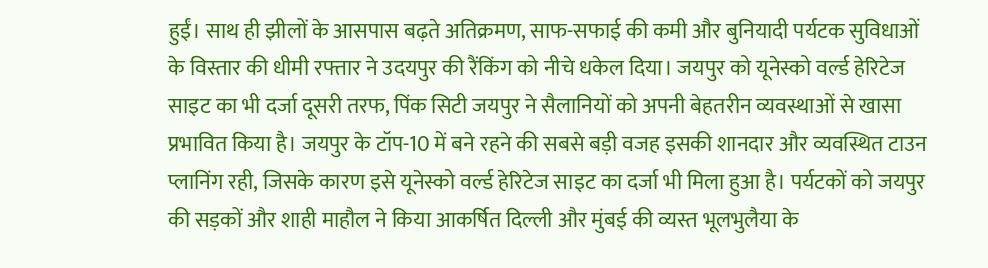हुईं। साथ ही झीलों के आसपास बढ़ते अतिक्रमण, साफ-सफाई की कमी और बुनियादी पर्यटक सुविधाओं के विस्तार की धीमी रफ्तार ने उदयपुर की रैंकिंग को नीचे धकेल दिया। जयपुर को यूनेस्को वर्ल्ड हेरिटेज साइट का भी दर्जा दूसरी तरफ, पिंक सिटी जयपुर ने सैलानियों को अपनी बेहतरीन व्यवस्थाओं से खासा प्रभावित किया है। जयपुर के टॉप-10 में बने रहने की सबसे बड़ी वजह इसकी शानदार और व्यवस्थित टाउन प्लानिंग रही, जिसके कारण इसे यूनेस्को वर्ल्ड हेरिटेज साइट का दर्जा भी मिला हुआ है। पर्यटकों को जयपुर की सड़कों और शाही माहौल ने किया आकर्षित दिल्ली और मुंबई की व्यस्त भूलभुलैया के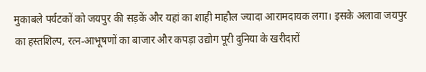मुकाबले पर्यटकों को जयपुर की सड़कें और यहां का शाही माहौल ज्यादा आरामदायक लगा। इसके अलावा जयपुर का हस्तशिल्प, रत्न-आभूषणों का बाजार और कपड़ा उद्योग पूरी दुनिया के खरीदारों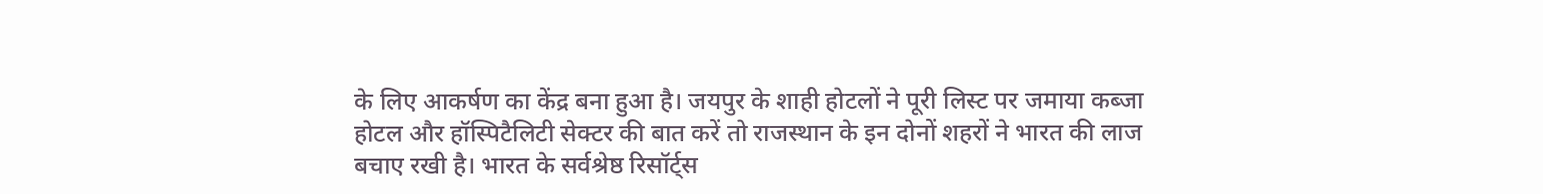के लिए आकर्षण का केंद्र बना हुआ है। जयपुर के शाही होटलों ने पूरी लिस्ट पर जमाया कब्जा होटल और हॉस्पिटैलिटी सेक्टर की बात करें तो राजस्थान के इन दोनों शहरों ने भारत की लाज बचाए रखी है। भारत के सर्वश्रेष्ठ रिसॉर्ट्स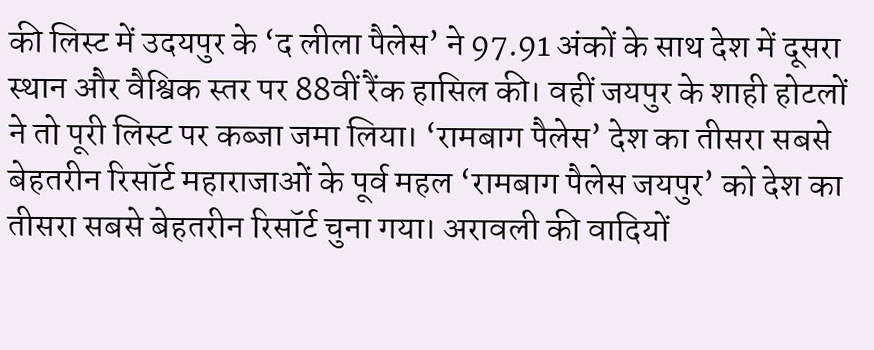की लिस्ट में उदयपुर के ‘द लीला पैलेस’ ने 97.91 अंकों के साथ देश में दूसरा स्थान और वैश्विक स्तर पर 88वीं रैंक हासिल की। वहीं जयपुर के शाही होटलों ने तो पूरी लिस्ट पर कब्जा जमा लिया। ‘रामबाग पैलेस’ देश का तीसरा सबसे बेहतरीन रिसॉर्ट महाराजाओं के पूर्व महल ‘रामबाग पैलेस जयपुर’ को देश का तीसरा सबसे बेहतरीन रिसॉर्ट चुना गया। अरावली की वादियों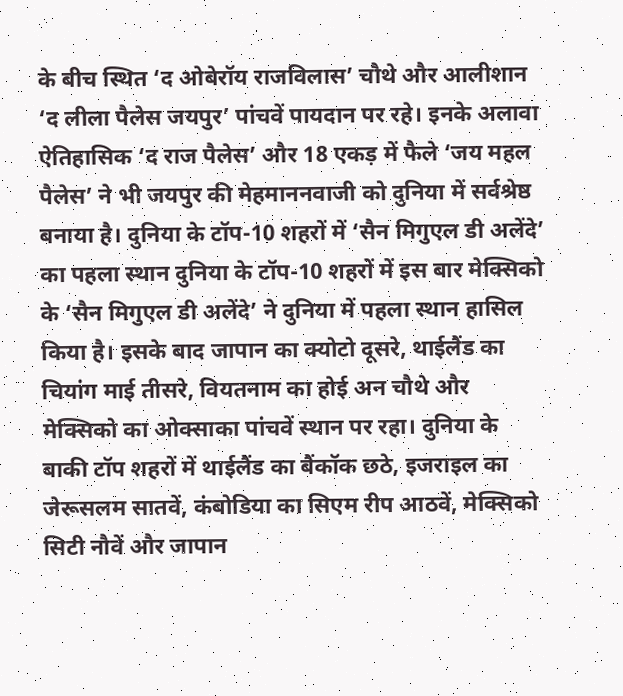के बीच स्थित ‘द ओबेरॉय राजविलास’ चौथे और आलीशान ‘द लीला पैलेस जयपुर’ पांचवें पायदान पर रहे। इनके अलावा ऐतिहासिक ‘द राज पैलेस’ और 18 एकड़ में फैले ‘जय महल पैलेस’ ने भी जयपुर की मेहमाननवाजी को दुनिया में सर्वश्रेष्ठ बनाया है। दुनिया के टॉप-10 शहरों में ‘सैन मिगुएल डी अलेंदे’ का पहला स्थान दुनिया के टॉप-10 शहरों में इस बार मेक्सिको के ‘सैन मिगुएल डी अलेंदे’ ने दुनिया में पहला स्थान हासिल किया है। इसके बाद जापान का क्योटो दूसरे, थाईलैंड का चियांग माई तीसरे, वियतनाम का होई अन चौथे और मेक्सिको का ओक्साका पांचवें स्थान पर रहा। दुनिया के बाकी टॉप शहरों में थाईलैंड का बैंकॉक छठे, इजराइल का जेरूसलम सातवें, कंबोडिया का सिएम रीप आठवें, मेक्सिको सिटी नौवें और जापान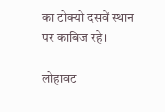का टोक्यो दसवें स्थान पर काबिज रहे।

लोहावट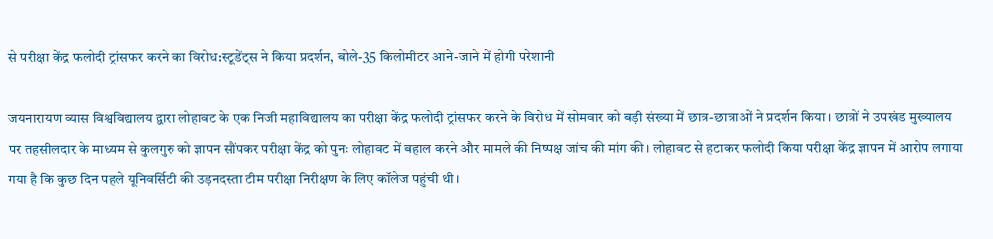से परीक्षा केंद्र फलोदी ट्रांसफर करने का विरोध:स्टूडेंट्स ने किया प्रदर्शन, बोले-35 किलोमीटर आने-जाने में होगी परेशानी

जयनारायण व्यास विश्वविद्यालय द्वारा लोहावट के एक निजी महाविद्यालय का परीक्षा केंद्र फलोदी ट्रांसफर करने के विरोध में सोमवार को बड़ी संख्या में छात्र-छात्राओं ने प्रदर्शन किया। छात्रों ने उपखंड मुख्यालय पर तहसीलदार के माध्यम से कुलगुरु को ज्ञापन सौंपकर परीक्षा केंद्र को पुनः लोहावट में बहाल करने और मामले की निष्पक्ष जांच की मांग की। लोहावट से हटाकर फलोदी किया परीक्षा केंद्र ज्ञापन में आरोप लगाया गया है कि कुछ दिन पहले यूनिवर्सिटी की उड़नदस्ता टीम परीक्षा निरीक्षण के लिए कॉलेज पहुंची थी।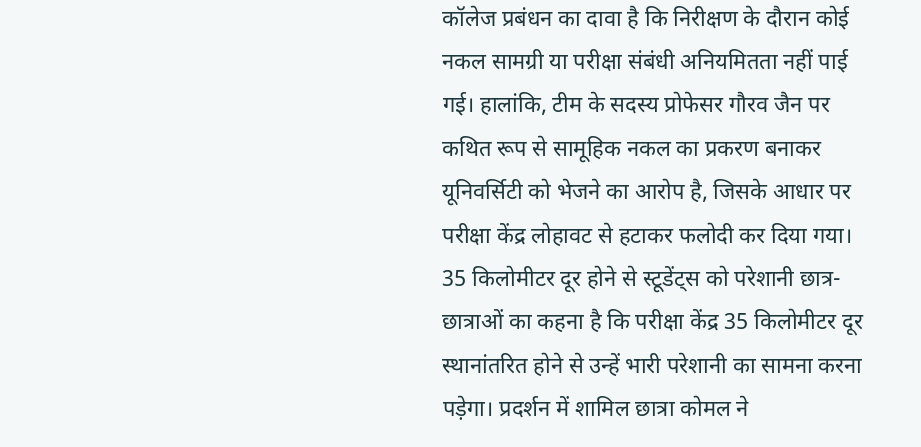कॉलेज प्रबंधन का दावा है कि निरीक्षण के दौरान कोई नकल सामग्री या परीक्षा संबंधी अनियमितता नहीं पाई गई। हालांकि, टीम के सदस्य प्रोफेसर गौरव जैन पर कथित रूप से सामूहिक नकल का प्रकरण बनाकर यूनिवर्सिटी को भेजने का आरोप है, जिसके आधार पर परीक्षा केंद्र लोहावट से हटाकर फलोदी कर दिया गया। 35 किलोमीटर दूर होने से स्टूडेंट्स को परेशानी छात्र-छात्राओं का कहना है कि परीक्षा केंद्र 35 किलोमीटर दूर स्थानांतरित होने से उन्हें भारी परेशानी का सामना करना पड़ेगा। प्रदर्शन में शामिल छात्रा कोमल ने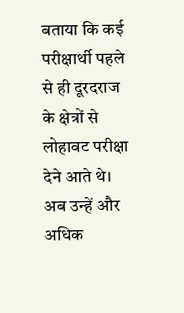बताया कि कई परीक्षार्थी पहले से ही दूरदराज के क्षेत्रों से लोहावट परीक्षा देने आते थे। अब उन्हें और अधिक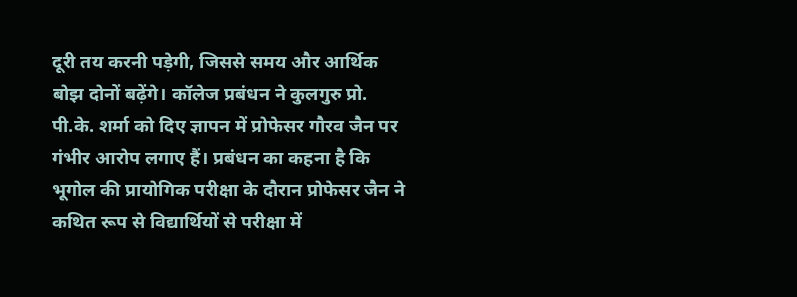दूरी तय करनी पड़ेगी, जिससे समय और आर्थिक बोझ दोनों बढ़ेंगे। कॉलेज प्रबंधन ने कुलगुरु प्रो. पी.के. शर्मा को दिए ज्ञापन में प्रोफेसर गौरव जैन पर गंभीर आरोप लगाए हैं। प्रबंधन का कहना है कि भूगोल की प्रायोगिक परीक्षा के दौरान प्रोफेसर जैन ने कथित रूप से विद्यार्थियों से परीक्षा में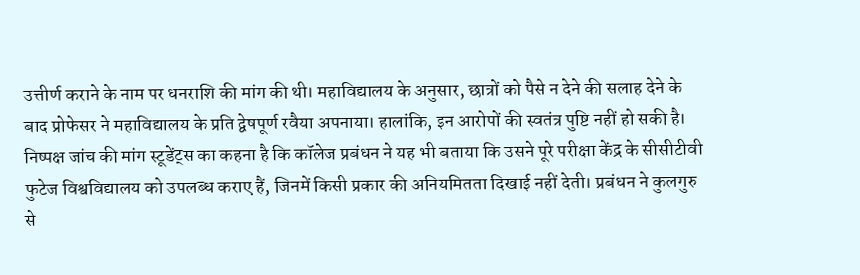उत्तीर्ण कराने के नाम पर धनराशि की मांग की थी। महाविद्यालय के अनुसार, छात्रों को पैसे न देने की सलाह देने के बाद प्रोफेसर ने महाविद्यालय के प्रति द्वेषपूर्ण रवैया अपनाया। हालांकि, इन आरोपों की स्वतंत्र पुष्टि नहीं हो सकी है। निष्पक्ष जांच की मांग स्टूडेंट्स का कहना है कि कॉलेज प्रबंधन ने यह भी बताया कि उसने पूरे परीक्षा केंद्र के सीसीटीवी फुटेज विश्वविद्यालय को उपलब्ध कराए हैं, जिनमें किसी प्रकार की अनियमितता दिखाई नहीं देती। प्रबंधन ने कुलगुरु से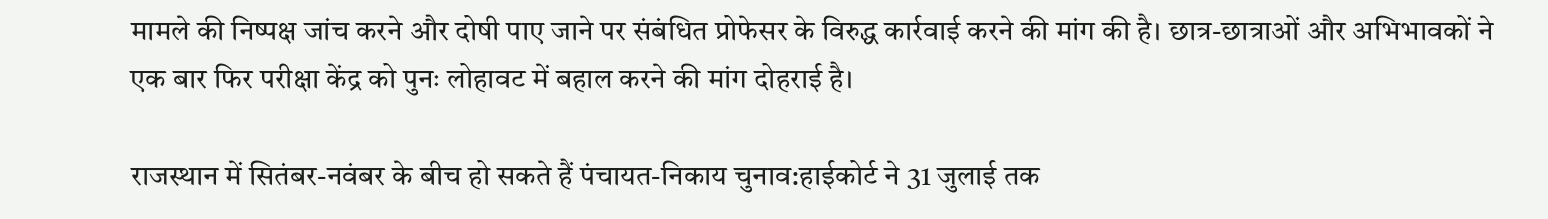मामले की निष्पक्ष जांच करने और दोषी पाए जाने पर संबंधित प्रोफेसर के विरुद्ध कार्रवाई करने की मांग की है। छात्र-छात्राओं और अभिभावकों ने एक बार फिर परीक्षा केंद्र को पुनः लोहावट में बहाल करने की मांग दोहराई है।

राजस्थान में सितंबर-नवंबर के बीच हो सकते हैं पंचायत-निकाय चुनाव:हाईकोर्ट ने 31 जुलाई तक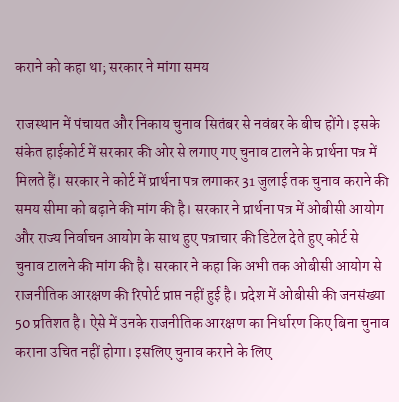कराने को कहा था; सरकार ने मांगा समय

राजस्थान में पंचायत और निकाय चुनाव सितंबर से नवंबर के बीच होंगे। इसके संकेत हाईकोर्ट में सरकार की ओर से लगाए गए चुनाव टालने के प्रार्थना पत्र में मिलते हैं। सरकार ने कोर्ट में प्रार्थना पत्र लगाकर 31 जुलाई तक चुनाव कराने की समय सीमा को बढ़ाने की मांग की है। सरकार ने प्रार्थना पत्र में ओबीसी आयोग और राज्य निर्वाचन आयोग के साथ हुए पत्राचार की डिटेल देते हुए कोर्ट से चुनाव टालने की मांग की है। सरकार ने कहा कि अभी तक ओबीसी आयोग से राजनीतिक आरक्षण की रिपोर्ट प्राप्त नहीं हुई है। प्रदेश में ओबीसी की जनसंख्या 50 प्रतिशत है। ऐसे में उनके राजनीतिक आरक्षण का निर्धारण किए बिना चुनाव कराना उचित नहीं होगा। इसलिए चुनाव कराने के लिए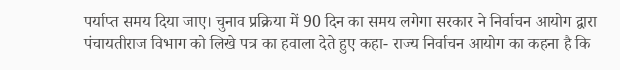पर्याप्त समय दिया जाए। चुनाव प्रक्रिया में 90 दिन का समय लगेगा सरकार ने निर्वाचन आयोग द्वारा पंचायतीराज विभाग को लिखे पत्र का हवाला देते हुए कहा- राज्य निर्वाचन आयोग का कहना है कि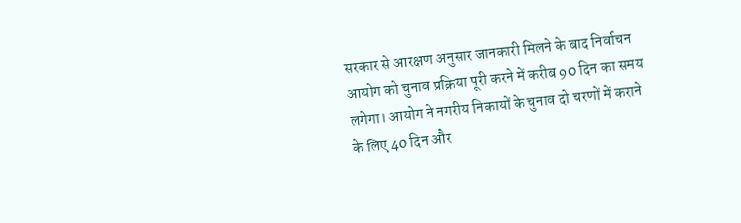सरकार से आरक्षण अनुसार जानकारी मिलने के बाद निर्वाचन आयोग को चुनाव प्रक्रिया पूरी करने में करीब 90 दिन का समय लगेगा। आयोग ने नगरीय निकायों के चुनाव दो चरणों में कराने के लिए 40 दिन और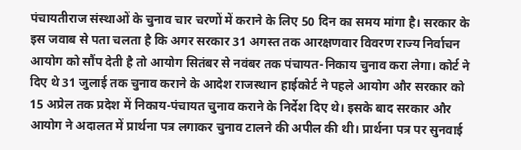पंचायतीराज संस्थाओं के चुनाव चार चरणों में कराने के लिए 50 दिन का समय मांगा है। सरकार के इस जवाब से पता चलता है कि अगर सरकार 31 अगस्त तक आरक्षणवार विवरण राज्य निर्वाचन आयोग को सौंप देती है तो आयोग सितंबर से नवंबर तक पंचायत-निकाय चुनाव करा लेगा। कोर्ट ने दिए थे 31 जुलाई तक चुनाव कराने के आदेश राजस्थान हाईकोर्ट ने पहले आयोग और सरकार को 15 अप्रेल तक प्रदेश में निकाय-पंचायत चुनाव कराने के निर्देश दिए थे। इसके बाद सरकार और आयोग ने अदालत में प्रार्थना पत्र लगाकर चुनाव टालने की अपील की थी। प्रार्थना पत्र पर सुनवाई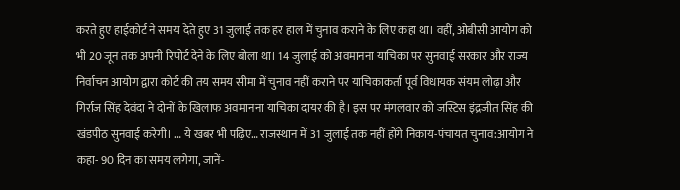करते हुए हाईकोर्ट ने समय देते हुए 31 जुलाई तक हर हाल में चुनाव कराने के लिए कहा था। वहीं, ओबीसी आयोग को भी 20 जून तक अपनी रिपोर्ट देने के लिए बोला था। 14 जुलाई को अवमानना याचिका पर सुनवाई सरकार और राज्य निर्वाचन आयोग द्वारा कोर्ट की तय समय सीमा में चुनाव नहीं कराने पर याचिकाकर्ता पूर्व विधायक संयम लोढ़ा और गिर्राज सिंह देवंदा ने दोनों के खिलाफ अवमानना याचिका दायर की है। इस पर मंगलवार को जस्टिस इंद्रजीत सिंह की खंडपीठ सुनवाई करेगी। … ये खबर भी पढ़िए… राजस्थान में 31 जुलाई तक नहीं होंगे निकाय-पंचायत चुनाव:आयोग ने कहा- 90 दिन का समय लगेगा, जानें-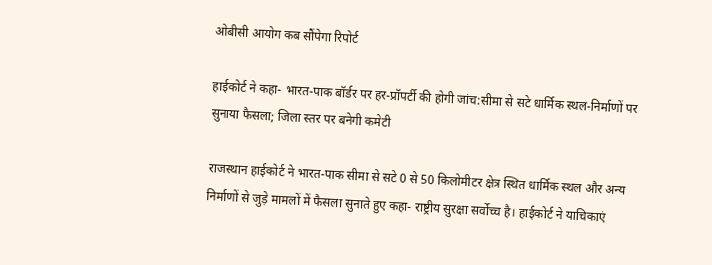ओबीसी आयोग कब सौंपेगा रिपोर्ट

हाईकोर्ट ने कहा- भारत-पाक बॉर्डर पर हर-प्रॉपर्टी की होगी जांच:सीमा से सटे धार्मिक स्थल-निर्माणों पर सुनाया फैसला; जिला स्तर पर बनेगी कमेटी

राजस्थान हाईकोर्ट ने भारत-पाक सीमा से सटे 0 से 50 किलोमीटर क्षेत्र स्थित धार्मिक स्थल और अन्य निर्माणों से जुड़े मामलों में फैसला सुनाते हुए कहा- राष्ट्रीय सुरक्षा सर्वोच्च है। हाईकोर्ट ने याचिकाएं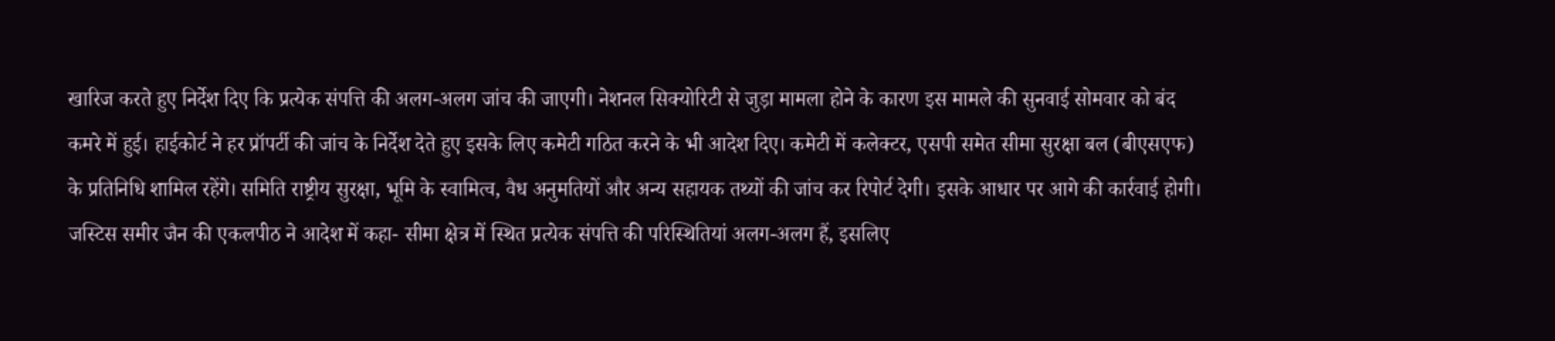खारिज करते हुए निर्देश दिए कि प्रत्येक संपत्ति की अलग-अलग जांच की जाएगी। नेशनल सिक्योरिटी से जुड़ा मामला होने के कारण इस मामले की सुनवाई सोमवार को बंद कमरे में हुई। हाईकोर्ट ने हर प्रॉपर्टी की जांच के निर्देश देते हुए इसके लिए कमेटी गठित करने के भी आदेश दिए। कमेटी में कलेक्टर, एसपी समेत सीमा सुरक्षा बल (बीएसएफ) के प्रतिनिधि शामिल रहेंगे। समिति राष्ट्रीय सुरक्षा, भूमि के स्वामित्व, वैध अनुमतियों और अन्य सहायक तथ्यों की जांच कर रिपोर्ट देगी। इसके आधार पर आगे की कार्रवाई होगी। जस्टिस समीर जैन की एकलपीठ ने आदेश में कहा- सीमा क्षेत्र में स्थित प्रत्येक संपत्ति की परिस्थितियां अलग-अलग हैं, इसलिए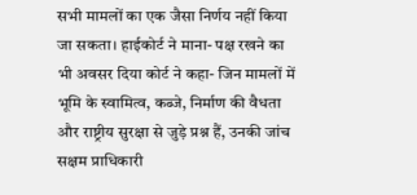सभी मामलों का एक जैसा निर्णय नहीं किया जा सकता। हाईकोर्ट ने माना- पक्ष रखने का भी अवसर दिया कोर्ट ने कहा- जिन मामलों में भूमि के स्वामित्व, कब्जे, निर्माण की वैधता और राष्ट्रीय सुरक्षा से जुड़े प्रश्न हैं, उनकी जांच सक्षम प्राधिकारी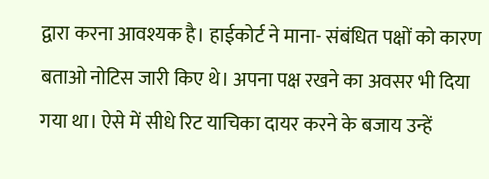द्वारा करना आवश्यक है। हाईकोर्ट ने माना- संबंधित पक्षों को कारण बताओ नोटिस जारी किए थे। अपना पक्ष रखने का अवसर भी दिया गया था। ऐसे में सीधे रिट याचिका दायर करने के बजाय उन्हें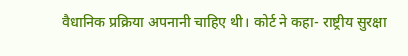वैधानिक प्रक्रिया अपनानी चाहिए थी। कोर्ट ने कहा- राष्ट्रीय सुरक्षा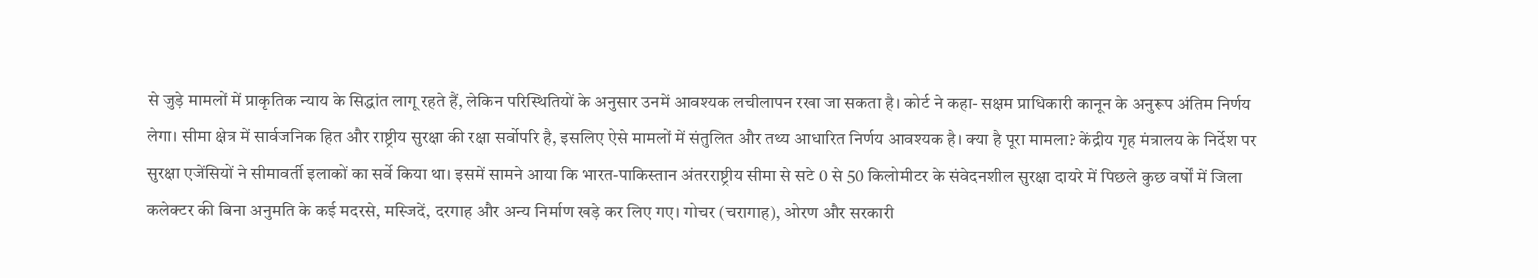से जुड़े मामलों में प्राकृतिक न्याय के सिद्धांत लागू रहते हैं, लेकिन परिस्थितियों के अनुसार उनमें आवश्यक लचीलापन रखा जा सकता है। कोर्ट ने कहा- सक्षम प्राधिकारी कानून के अनुरूप अंतिम निर्णय लेगा। सीमा क्षेत्र में सार्वजनिक हित और राष्ट्रीय सुरक्षा की रक्षा सर्वोपरि है, इसलिए ऐसे मामलों में संतुलित और तथ्य आधारित निर्णय आवश्यक है। क्या है पूरा मामला? केंद्रीय गृह मंत्रालय के निर्देश पर सुरक्षा एजेंसियों ने सीमावर्ती इलाकों का सर्वे किया था। इसमें सामने आया कि भारत-पाकिस्तान अंतरराष्ट्रीय सीमा से सटे 0 से 50 किलोमीटर के संवेदनशील सुरक्षा दायरे में पिछले कुछ वर्षों में जिला कलेक्टर की बिना अनुमति के कई मदरसे, मस्जिदें, दरगाह और अन्य निर्माण खड़े कर लिए गए। गोचर (चरागाह), ओरण और सरकारी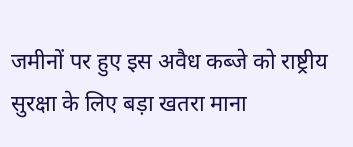जमीनों पर हुए इस अवैध कब्जे को राष्ट्रीय सुरक्षा के लिए बड़ा खतरा माना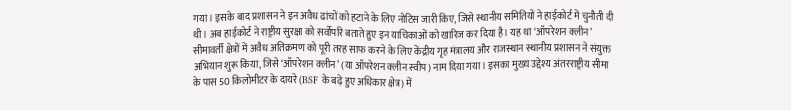गया। इसके बाद प्रशासन ने इन अवैध ढांचों को हटाने के लिए नोटिस जारी किए, जिसे स्थानीय समितियों ने हाईकोर्ट में चुनौती दी थी। अब हाईकोर्ट ने राष्ट्रीय सुरक्षा को सर्वोपरि बताते हुए इन याचिकाओं को खारिज कर दिया है। यह था ‘ऑपरेशन क्लीन’ सीमावर्ती क्षेत्रों में अवैध अतिक्रमण को पूरी तरह साफ करने के लिए केंद्रीय गृह मंत्रालय और राजस्थान स्थानीय प्रशासन ने संयुक्त अभियान शुरू किया, जिसे ‘ऑपरेशन क्लीन’ (या ऑपरेशन क्लीन स्वीप) नाम दिया गया। इसका मुख्य उद्देश्य अंतरराष्ट्रीय सीमा के पास 50 किलोमीटर के दायरे (BSF के बढ़े हुए अधिकार क्षेत्र) में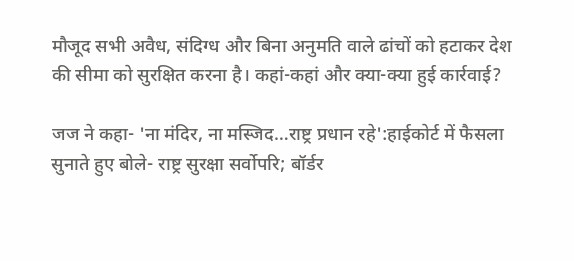मौजूद सभी अवैध, संदिग्ध और बिना अनुमति वाले ढांचों को हटाकर देश की सीमा को सुरक्षित करना है। कहां-कहां और क्या-क्या हुई कार्रवाई?

जज ने कहा- 'ना मंदिर, ना मस्जिद…राष्ट्र प्रधान रहे':हाईकोर्ट में फैसला सुनाते हुए बोले- राष्ट्र सुरक्षा सर्वोपरि; बॉर्डर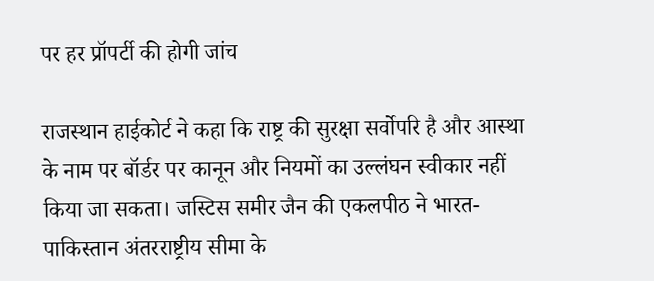पर हर प्रॉपर्टी की होगी जांच

राजस्थान हाईकोर्ट ने कहा कि राष्ट्र की सुरक्षा सर्वोपरि है और आस्था के नाम पर बॉर्डर पर कानून और नियमों का उल्लंघन स्वीकार नहीं किया जा सकता। जस्टिस समीर जैन की एकलपीठ ने भारत-पाकिस्तान अंतरराष्ट्रीय सीमा के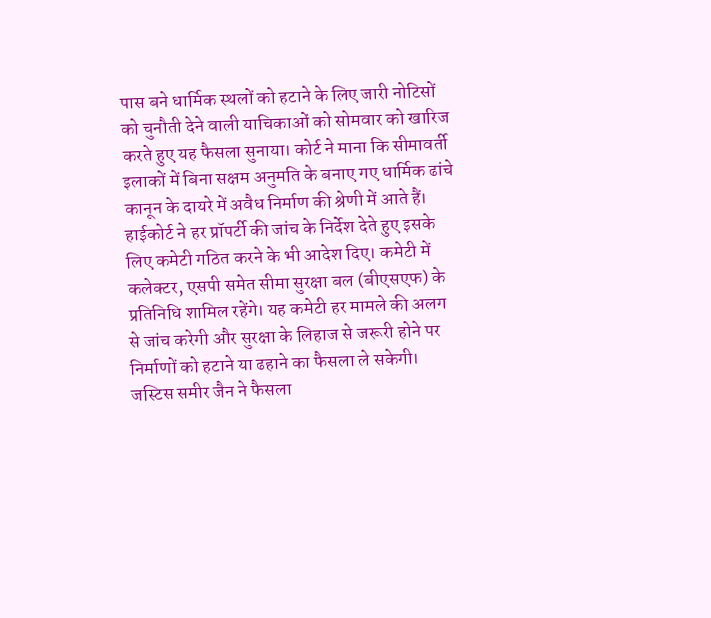पास बने धार्मिक स्थलों को हटाने के लिए जारी नोटिसों को चुनौती देने वाली याचिकाओं को सोमवार को खारिज करते हुए यह फैसला सुनाया। कोर्ट ने माना कि सीमावर्ती इलाकों में बिना सक्षम अनुमति के बनाए गए धार्मिक ढांचे कानून के दायरे में अवैध निर्माण की श्रेणी में आते हैं। हाईकोर्ट ने हर प्रॉपर्टी की जांच के निर्देश देते हुए इसके लिए कमेटी गठित करने के भी आदेश दिए। कमेटी में कलेक्टर, एसपी समेत सीमा सुरक्षा बल (बीएसएफ) के प्रतिनिधि शामिल रहेंगे। यह कमेटी हर मामले की अलग से जांच करेगी और सुरक्षा के लिहाज से जरूरी होने पर निर्माणों को हटाने या ढहाने का फैसला ले सकेगी। जस्टिस समीर जैन ने फैसला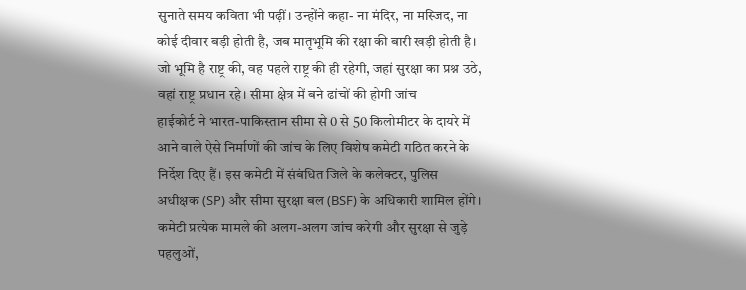सुनाते समय कविता भी पढ़ीं। उन्होंने कहा- ना मंदिर, ना मस्जिद, ना कोई दीवार बड़ी होती है, जब मातृभूमि की रक्षा की बारी खड़ी होती है। जो भूमि है राष्ट्र की, वह पहले राष्ट्र की ही रहेगी, जहां सुरक्षा का प्रश्न उठे, वहां राष्ट्र प्रधान रहे। सीमा क्षेत्र में बने ढांचों की होगी जांच
हाईकोर्ट ने भारत-पाकिस्तान सीमा से 0 से 50 किलोमीटर के दायरे में आने वाले ऐसे निर्माणों की जांच के लिए विशेष कमेटी गठित करने के निर्देश दिए हैं। इस कमेटी में संबंधित जिले के कलेक्टर, पुलिस अधीक्षक (SP) और सीमा सुरक्षा बल (BSF) के अधिकारी शामिल होंगे। कमेटी प्रत्येक मामले की अलग-अलग जांच करेगी और सुरक्षा से जुड़े पहलुओं,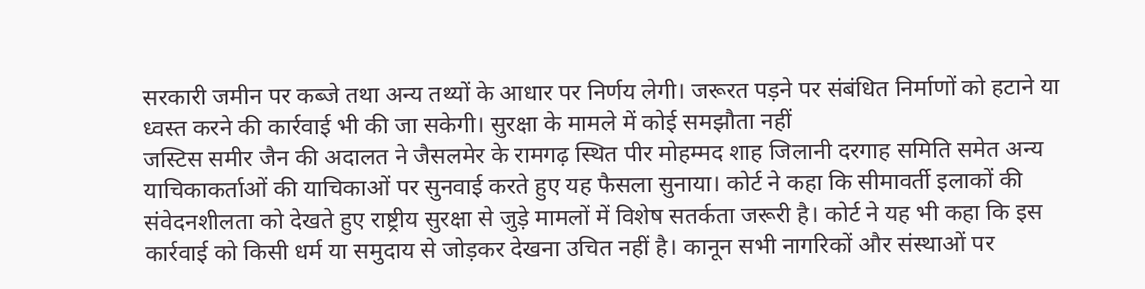सरकारी जमीन पर कब्जे तथा अन्य तथ्यों के आधार पर निर्णय लेगी। जरूरत पड़ने पर संबंधित निर्माणों को हटाने या ध्वस्त करने की कार्रवाई भी की जा सकेगी। सुरक्षा के मामले में कोई समझौता नहीं
जस्टिस समीर जैन की अदालत ने जैसलमेर के रामगढ़ स्थित पीर मोहम्मद शाह जिलानी दरगाह समिति समेत अन्य याचिकाकर्ताओं की याचिकाओं पर सुनवाई करते हुए यह फैसला सुनाया। कोर्ट ने कहा कि सीमावर्ती इलाकों की संवेदनशीलता को देखते हुए राष्ट्रीय सुरक्षा से जुड़े मामलों में विशेष सतर्कता जरूरी है। कोर्ट ने यह भी कहा कि इस कार्रवाई को किसी धर्म या समुदाय से जोड़कर देखना उचित नहीं है। कानून सभी नागरिकों और संस्थाओं पर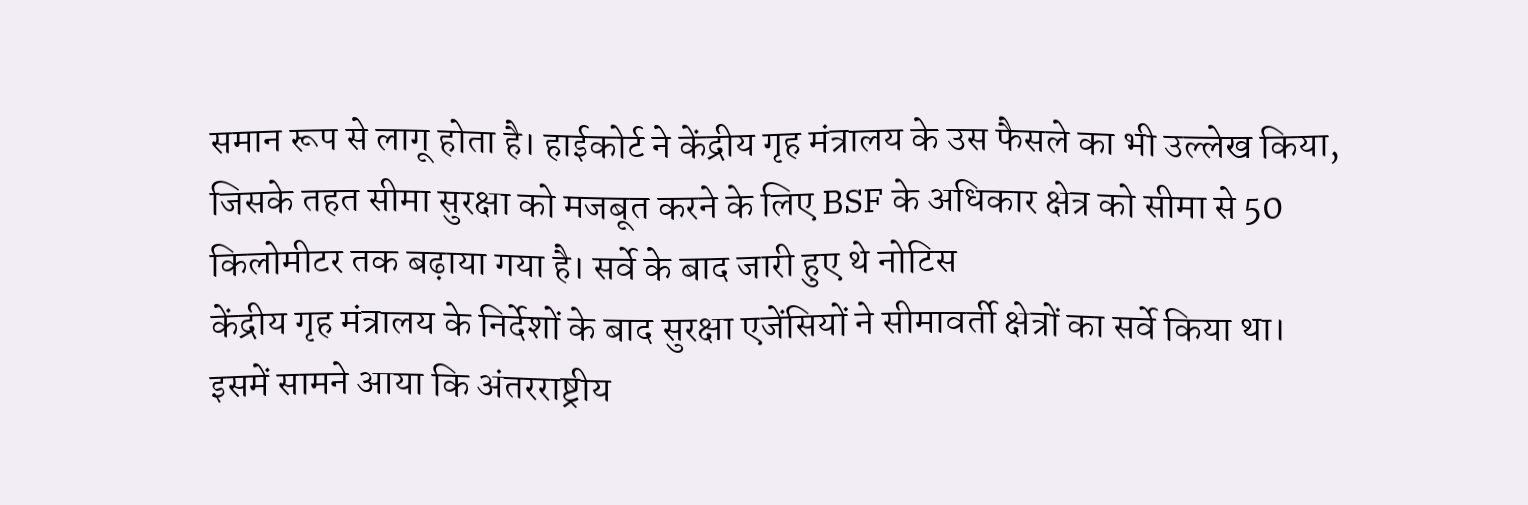समान रूप से लागू होता है। हाईकोर्ट ने केंद्रीय गृह मंत्रालय के उस फैसले का भी उल्लेख किया, जिसके तहत सीमा सुरक्षा को मजबूत करने के लिए BSF के अधिकार क्षेत्र को सीमा से 50 किलोमीटर तक बढ़ाया गया है। सर्वे के बाद जारी हुए थे नोटिस
केंद्रीय गृह मंत्रालय के निर्देशों के बाद सुरक्षा एजेंसियों ने सीमावर्ती क्षेत्रों का सर्वे किया था। इसमें सामने आया कि अंतरराष्ट्रीय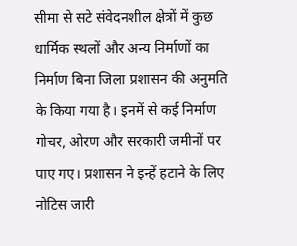सीमा से सटे संवेदनशील क्षेत्रों में कुछ धार्मिक स्थलों और अन्य निर्माणों का निर्माण बिना जिला प्रशासन की अनुमति के किया गया है। इनमें से कई निर्माण गोचर, ओरण और सरकारी जमीनों पर पाए गए। प्रशासन ने इन्हें हटाने के लिए नोटिस जारी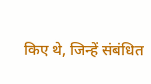किए थे, जिन्हें संबंधित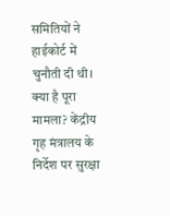समितियों ने हाईकोर्ट में चुनौती दी थी। क्या है पूरा मामला? केंद्रीय गृह मंत्रालय के निर्देश पर सुरक्षा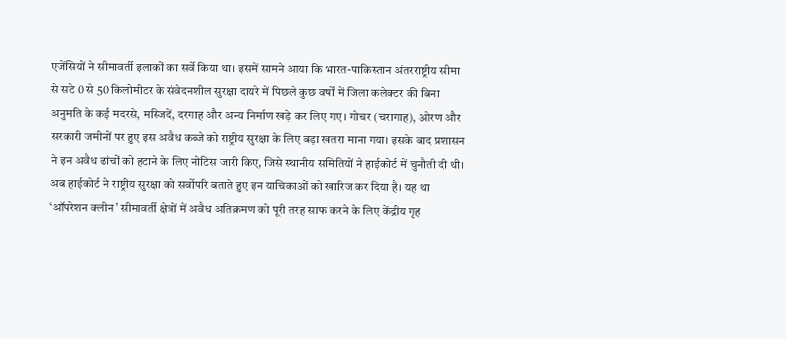एजेंसियों ने सीमावर्ती इलाकों का सर्वे किया था। इसमें सामने आया कि भारत-पाकिस्तान अंतरराष्ट्रीय सीमा से सटे 0 से 50 किलोमीटर के संवेदनशील सुरक्षा दायरे में पिछले कुछ वर्षों में जिला कलेक्टर की बिना अनुमति के कई मदरसे, मस्जिदें, दरगाह और अन्य निर्माण खड़े कर लिए गए। गोचर (चरागाह), ओरण और सरकारी जमीनों पर हुए इस अवैध कब्जे को राष्ट्रीय सुरक्षा के लिए बड़ा खतरा माना गया। इसके बाद प्रशासन ने इन अवैध ढांचों को हटाने के लिए नोटिस जारी किए, जिसे स्थानीय समितियों ने हाईकोर्ट में चुनौती दी थी। अब हाईकोर्ट ने राष्ट्रीय सुरक्षा को सर्वोपरि बताते हुए इन याचिकाओं को खारिज कर दिया है। यह था ‘ऑपरेशन क्लीन’ सीमावर्ती क्षेत्रों में अवैध अतिक्रमण को पूरी तरह साफ करने के लिए केंद्रीय गृह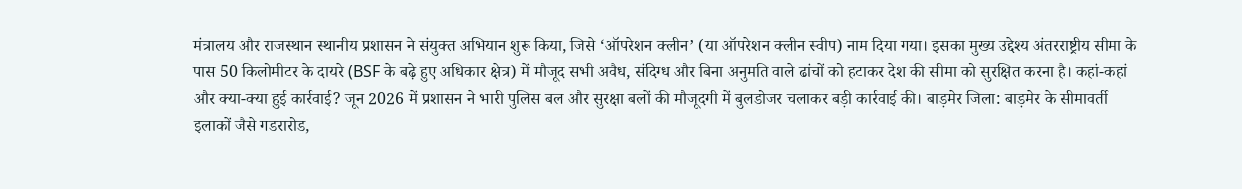मंत्रालय और राजस्थान स्थानीय प्रशासन ने संयुक्त अभियान शुरू किया, जिसे ‘ऑपरेशन क्लीन’ (या ऑपरेशन क्लीन स्वीप) नाम दिया गया। इसका मुख्य उद्देश्य अंतरराष्ट्रीय सीमा के पास 50 किलोमीटर के दायरे (BSF के बढ़े हुए अधिकार क्षेत्र) में मौजूद सभी अवैध, संदिग्ध और बिना अनुमति वाले ढांचों को हटाकर देश की सीमा को सुरक्षित करना है। कहां-कहां और क्या-क्या हुई कार्रवाई? जून 2026 में प्रशासन ने भारी पुलिस बल और सुरक्षा बलों की मौजूदगी में बुलडोजर चलाकर बड़ी कार्रवाई की। बाड़मेर जिला: बाड़मेर के सीमावर्ती इलाकों जैसे गडरारोड,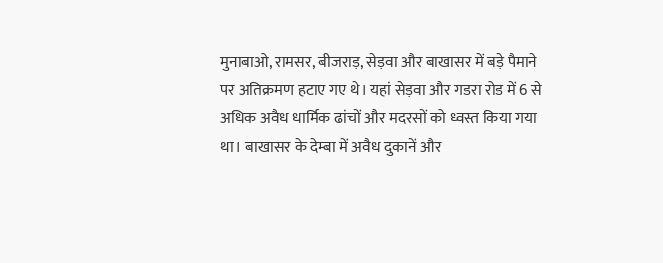मुनाबाओ, रामसर, बीजराड़, सेड़वा और बाखासर में बड़े पैमाने पर अतिक्रमण हटाए गए थे। यहां सेड़वा और गडरा रोड में 6 से अधिक अवैध धार्मिक ढांचों और मदरसों को ध्वस्त किया गया था। बाखासर के देम्बा में अवैध दुकानें और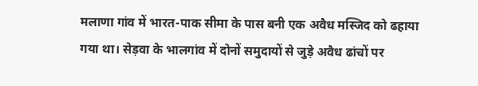मलाणा गांव में भारत-पाक सीमा के पास बनी एक अवैध मस्जिद को ढहाया गया था। सेड़वा के भालगांव में दोनों समुदायों से जुड़े अवैध ढांचों पर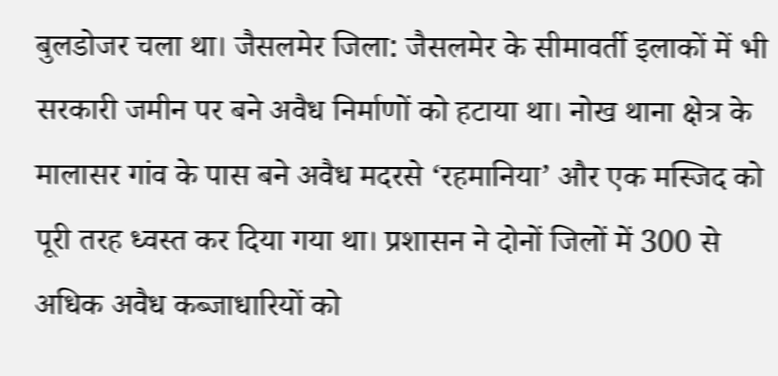बुलडोजर चला था। जैसलमेर जिला: जैसलमेर के सीमावर्ती इलाकों में भी सरकारी जमीन पर बने अवैध निर्माणों को हटाया था। नोख थाना क्षेत्र के मालासर गांव के पास बने अवैध मदरसे ‘रहमानिया’ और एक मस्जिद को पूरी तरह ध्वस्त कर दिया गया था। प्रशासन ने दोनों जिलों में 300 से अधिक अवैध कब्जाधारियों को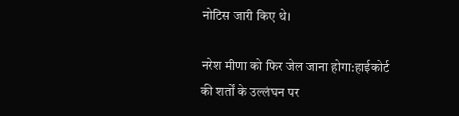नोटिस जारी किए थे।

नरेश मीणा को फिर जेल जाना होगा:हाईकोर्ट की शर्तों के उल्लंघन पर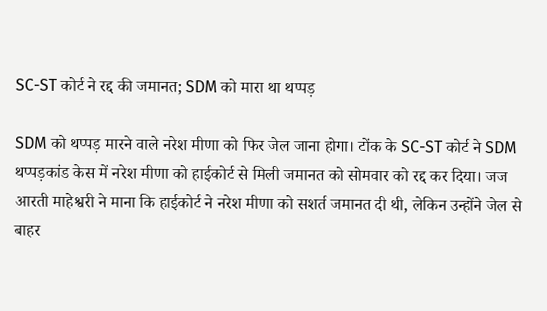SC-ST कोर्ट ने रद्द की जमानत; SDM को मारा था थप्पड़

SDM को थप्पड़ मारने वाले नरेश मीणा को फिर जेल जाना होगा। टोंक के SC-ST कोर्ट ने SDM थप्पड़कांड केस में नरेश मीणा को हाईकोर्ट से मिली जमानत को सोमवार को रद्द कर दिया। जज आरती माहेश्वरी ने माना कि हाईकोर्ट ने नरेश मीणा को सशर्त जमानत दी थी, लेकिन उन्होंने जेल से बाहर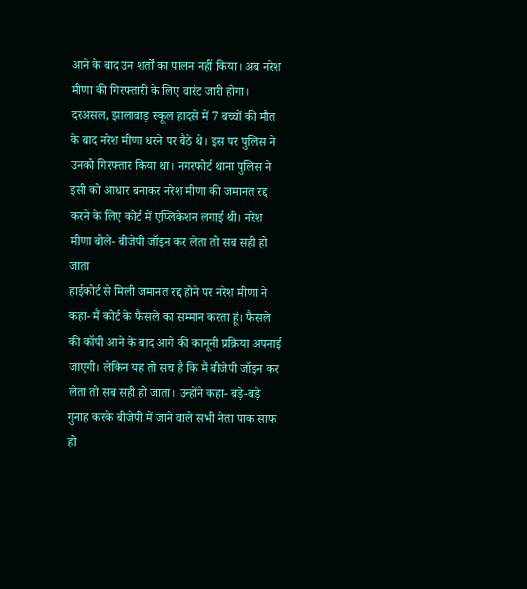आने के बाद उन शर्तों का पालन नहीं किया। अब नरेश मीणा की गिरफ्तारी के लिए वारंट जारी होगा। दरअसल, झालावाड़ स्कूल हादसे में 7 बच्चों की मौत के बाद नरेश मीणा धरने पर बैठे थे। इस पर पुलिस ने उनको गिरफ्तार किया था। नगरफोर्ट थाना पुलिस ने इसी को आधार बनाकर नरेश मीणा की जमानत रद्द करने के लिए कोर्ट में एप्लिकेशन लगाई थी। नरेश मीणा बोले- बीजेपी जॉइन कर लेता तो सब सही हो जाता
हाईकोर्ट से मिली जमानत रद्द होने पर नरेश मीणा ने कहा- मैं कोर्ट के फैसले का सम्मान करता हूं। फैसले की कॉपी आने के बाद आगे की कानूनी प्रक्रिया अपनाई जाएगी। लेकिन यह तो सच है कि मैं बीजेपी जॉइन कर लेता तो सब सही हो जाता। उन्होंने कहा- बड़े-बड़े गुनाह करके बीजेपी में जाने वाले सभी नेता पाक साफ हो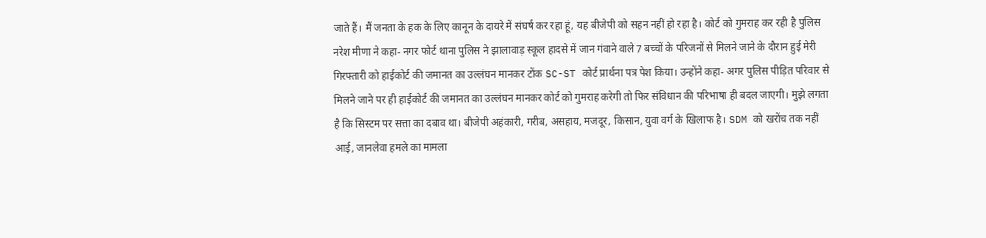जाते हैं। मैं जनता के हक के लिए कानून के दायरे में संघर्ष कर रहा हूं, यह बीजेपी को सहन नहीं हो रहा है। कोर्ट को गुमराह कर रही है पुलिस
नरेश मीणा ने कहा- नगर फोर्ट थाना पुलिस ने झालावाड़ स्कूल हादसे में जान गंवाने वाले 7 बच्चों के परिजनों से मिलने जाने के दौरान हुई मेरी गिरफ्तारी को हाईकोर्ट की जमानत का उल्लंघन मानकर टोंक SC-ST कोर्ट प्रार्थना पत्र पेश किया। उन्होंने कहा- अगर पुलिस पीड़ित परिवार से मिलने जाने पर ही हाईकोर्ट की जमानत का उल्लंघन मानकर कोर्ट को गुमराह करेगी तो फिर संविधान की परिभाषा ही बदल जाएगी। मुझे लगता है कि सिस्टम पर सत्ता का दबाव था। बीजेपी अहंकारी, गरीब, असहाय, मजदूर, किसान, युवा वर्ग के खिलाफ है। SDM को खरोंच तक नहीं आई, जानलेवा हमले का मामला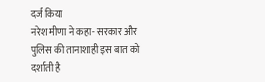दर्ज किया
नरेश मीणा ने कहा- सरकार और पुलिस की तानाशाही इस बात को दर्शाती है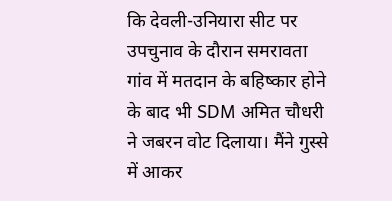कि देवली-उनियारा सीट पर उपचुनाव के दौरान समरावता गांव में मतदान के बहिष्कार होने के बाद भी SDM अमित चौधरी ने जबरन वोट दिलाया। मैंने गुस्से में आकर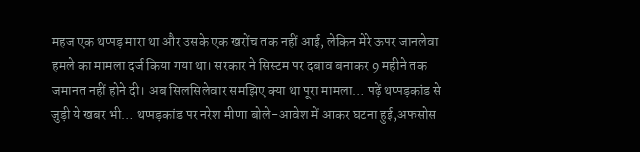महज एक थप्पड़ मारा था और उसके एक खरोंच तक नहीं आई, लेकिन मेरे ऊपर जानलेवा हमले का मामला दर्ज किया गया था। सरकार ने सिस्टम पर दबाव बनाकर 9 महीने तक जमानत नहीं होने दी। अब सिलसिलेवार समझिए क्या था पूरा मामला… पढ़ें थप्पड़कांड से जुड़ी ये खबर भी… थप्पड़कांड पर नरेश मीणा बोले-आवेश में आकर घटना हुई,अफसोस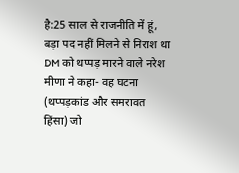है:25 साल से राजनीति में हूं, बड़ा पद नहीं मिलने से निराश था DM को थप्पड़ मारने वाले नरेश मीणा ने कहा- वह घटना (थप्पड़कांड और समरावत हिंसा) जो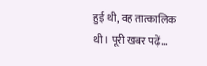हुई थी, वह तात्कालिक थी। पूरी खबर पढ़ें…